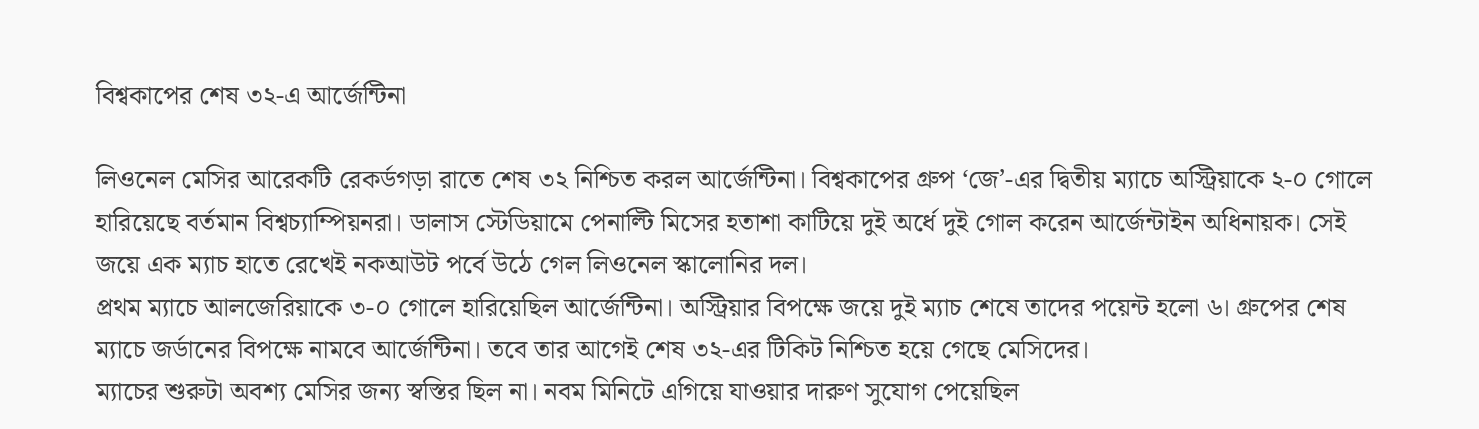বিশ্বকাপের শেষ ৩২-এ আর্জেন্টিনা

লিওনেল মেসির আরেকটি রেকর্ডগড়া রাতে শেষ ৩২ নিশ্চিত করল আর্জেন্টিনা। বিশ্বকাপের গ্রুপ ‘জে’-এর দ্বিতীয় ম্যাচে অস্ট্রিয়াকে ২-০ গোলে হারিয়েছে বর্তমান বিশ্বচ্যাম্পিয়নরা। ডালাস স্টেডিয়ামে পেনাল্টি মিসের হতাশা কাটিয়ে দুই অর্ধে দুই গোল করেন আর্জেন্টাইন অধিনায়ক। সেই জয়ে এক ম্যাচ হাতে রেখেই নকআউট পর্বে উঠে গেল লিওনেল স্কালোনির দল।
প্রথম ম্যাচে আলজেরিয়াকে ৩-০ গোলে হারিয়েছিল আর্জেন্টিনা। অস্ট্রিয়ার বিপক্ষে জয়ে দুই ম্যাচ শেষে তাদের পয়েন্ট হলো ৬। গ্রুপের শেষ ম্যাচে জর্ডানের বিপক্ষে নামবে আর্জেন্টিনা। তবে তার আগেই শেষ ৩২-এর টিকিট নিশ্চিত হয়ে গেছে মেসিদের।
ম্যাচের শুরুটা অবশ্য মেসির জন্য স্বস্তির ছিল না। নবম মিনিটে এগিয়ে যাওয়ার দারুণ সুযোগ পেয়েছিল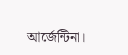আর্জেন্টিনা।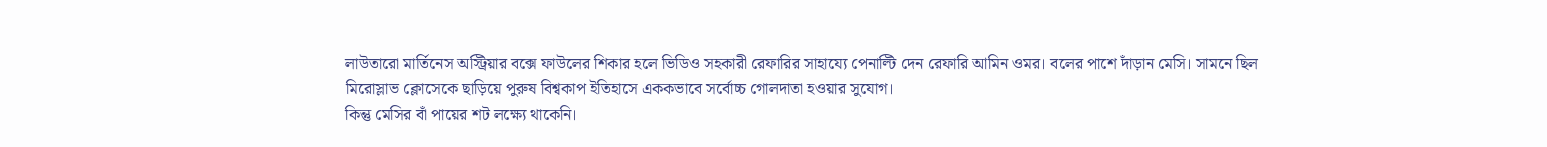লাউতারো মার্তিনেস অস্ট্রিয়ার বক্সে ফাউলের শিকার হলে ভিডিও সহকারী রেফারির সাহায্যে পেনাল্টি দেন রেফারি আমিন ওমর। বলের পাশে দাঁড়ান মেসি। সামনে ছিল মিরোস্লাভ ক্লোসেকে ছাড়িয়ে পুরুষ বিশ্বকাপ ইতিহাসে এককভাবে সর্বোচ্চ গোলদাতা হওয়ার সুযোগ।
কিন্তু মেসির বাঁ পায়ের শট লক্ষ্যে থাকেনি।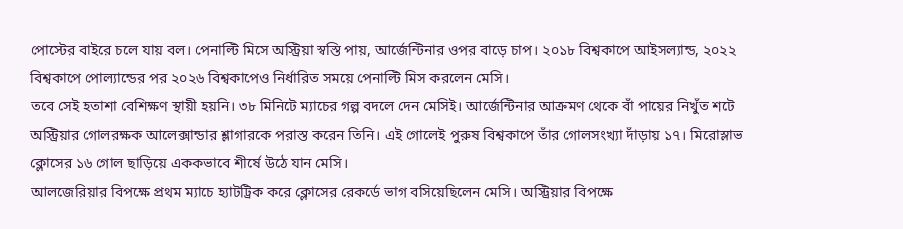পোস্টের বাইরে চলে যায় বল। পেনাল্টি মিসে অস্ট্রিয়া স্বস্তি পায়, আর্জেন্টিনার ওপর বাড়ে চাপ। ২০১৮ বিশ্বকাপে আইসল্যান্ড, ২০২২ বিশ্বকাপে পোল্যান্ডের পর ২০২৬ বিশ্বকাপেও নির্ধারিত সময়ে পেনাল্টি মিস করলেন মেসি।
তবে সেই হতাশা বেশিক্ষণ স্থায়ী হয়নি। ৩৮ মিনিটে ম্যাচের গল্প বদলে দেন মেসিই। আর্জেন্টিনার আক্রমণ থেকে বাঁ পায়ের নিখুঁত শটে অস্ট্রিয়ার গোলরক্ষক আলেক্সান্ডার শ্লাগারকে পরাস্ত করেন তিনি। এই গোলেই পুরুষ বিশ্বকাপে তাঁর গোলসংখ্যা দাঁড়ায় ১৭। মিরোস্লাভ ক্লোসের ১৬ গোল ছাড়িয়ে এককভাবে শীর্ষে উঠে যান মেসি।
আলজেরিয়ার বিপক্ষে প্রথম ম্যাচে হ্যাটট্রিক করে ক্লোসের রেকর্ডে ভাগ বসিয়েছিলেন মেসি। অস্ট্রিয়ার বিপক্ষে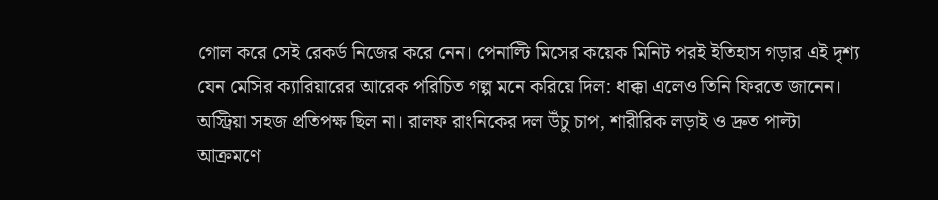গোল করে সেই রেকর্ড নিজের করে নেন। পেনাল্টি মিসের কয়েক মিনিট পরই ইতিহাস গড়ার এই দৃশ্য যেন মেসির ক্যারিয়ারের আরেক পরিচিত গল্প মনে করিয়ে দিল: ধাক্কা এলেও তিনি ফিরতে জানেন।
অস্ট্রিয়া সহজ প্রতিপক্ষ ছিল না। রালফ রাংনিকের দল উঁচু চাপ, শারীরিক লড়াই ও দ্রুত পাল্টা আক্রমণে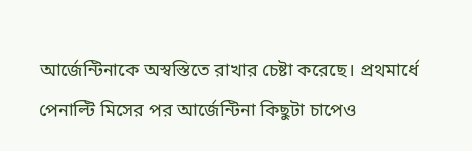আর্জেন্টিনাকে অস্বস্তিতে রাখার চেষ্টা করেছে। প্রথমার্ধে পেনাল্টি মিসের পর আর্জেন্টিনা কিছুটা চাপেও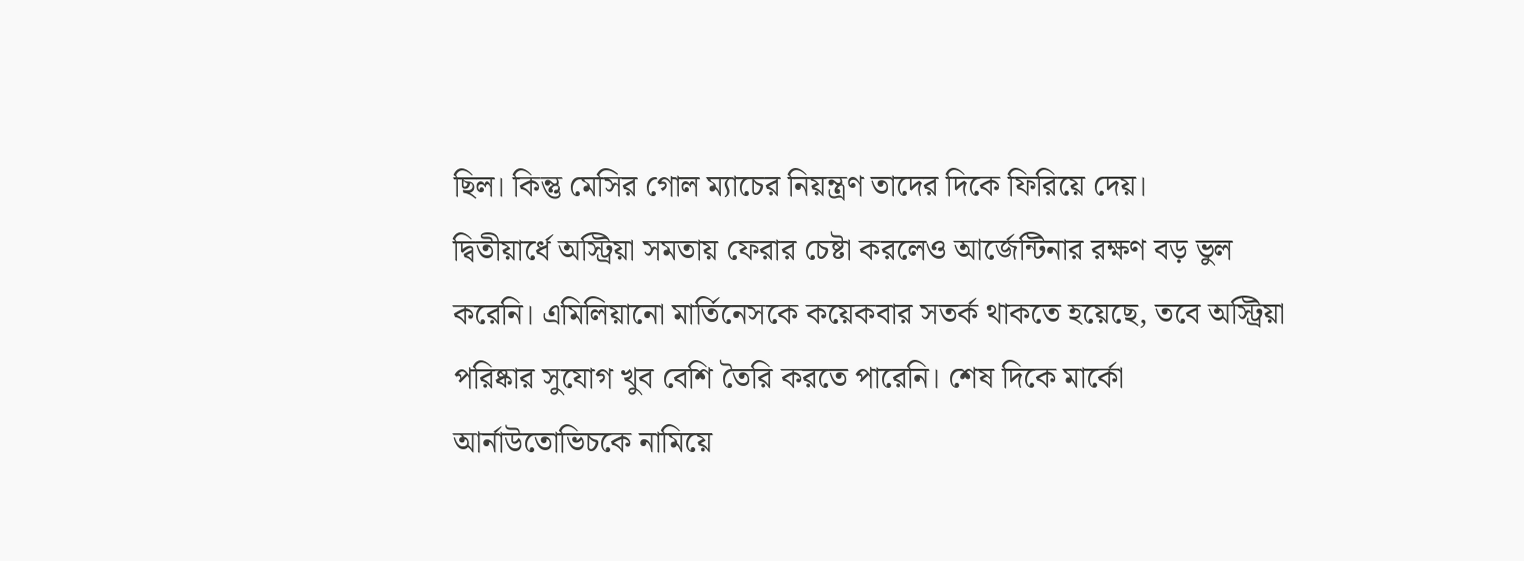ছিল। কিন্তু মেসির গোল ম্যাচের নিয়ন্ত্রণ তাদের দিকে ফিরিয়ে দেয়।
দ্বিতীয়ার্ধে অস্ট্রিয়া সমতায় ফেরার চেষ্টা করলেও আর্জেন্টিনার রক্ষণ বড় ভুল করেনি। এমিলিয়ানো মার্তিনেসকে কয়েকবার সতর্ক থাকতে হয়েছে, তবে অস্ট্রিয়া পরিষ্কার সুযোগ খুব বেশি তৈরি করতে পারেনি। শেষ দিকে মার্কো আর্নাউতোভিচকে নামিয়ে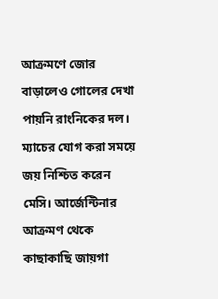আক্রমণে জোর বাড়ালেও গোলের দেখা পায়নি রাংনিকের দল।
ম্যাচের যোগ করা সময়ে জয় নিশ্চিত করেন মেসি। আর্জেন্টিনার আক্রমণ থেকে কাছাকাছি জায়গা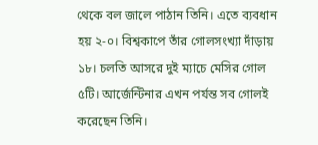থেকে বল জালে পাঠান তিনি। এতে ব্যবধান হয় ২-০। বিশ্বকাপে তাঁর গোলসংখ্যা দাঁড়ায় ১৮। চলতি আসরে দুই ম্যাচে মেসির গোল ৫টি। আর্জেন্টিনার এখন পর্যন্ত সব গোলই করেছেন তিনি।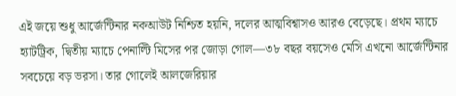এই জয়ে শুধু আর্জেন্টিনার নকআউট নিশ্চিত হয়নি, দলের আত্মবিশ্বাসও আরও বেড়েছে। প্রথম ম্যাচে হ্যাটট্রিক, দ্বিতীয় ম্যাচে পেনাল্টি মিসের পর জোড়া গোল—৩৮ বছর বয়সেও মেসি এখনো আর্জেন্টিনার সবচেয়ে বড় ভরসা। তার গোলেই আলজেরিয়ার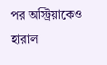পর অস্ট্রিয়াকেও হারাল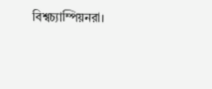বিশ্বচ্যাম্পিয়নরা।